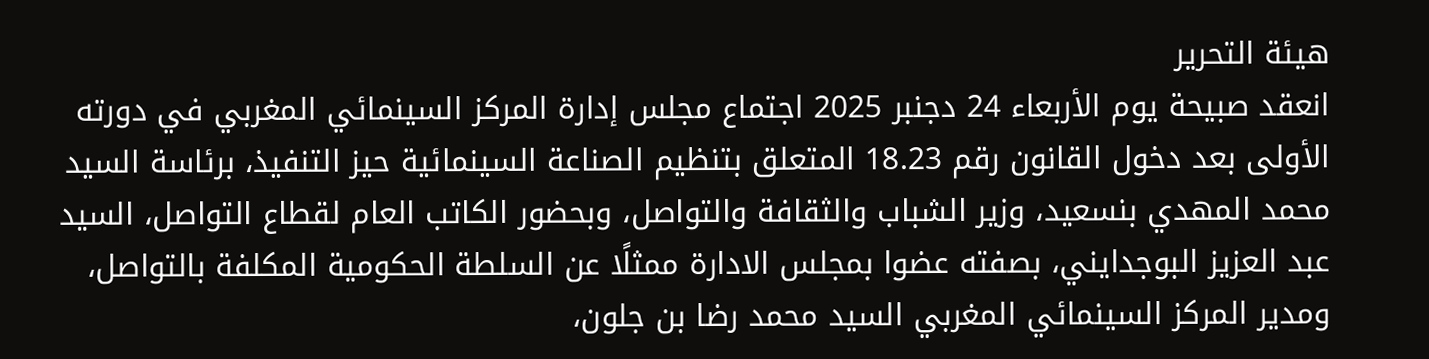هيئة التحرير
انعقد صبيحة يوم الأربعاء 24 دجنبر 2025 اجتماع مجلس إدارة المركز السينمائي المغربي في دورته الأولى بعد دخول القانون رقم 18.23 المتعلق بتنظيم الصناعة السينمائية حيز التنفيذ، برئاسة السيد محمد المهدي بنسعيد، وزير الشباب والثقافة والتواصل، وبحضور الكاتب العام لقطاع التواصل، السيد عبد العزيز البوجدايني، بصفته عضوا بمجلس الادارة ممثلًا عن السلطة الحكومية المكلفة بالتواصل، ومدير المركز السينمائي المغربي السيد محمد رضا بن جلون،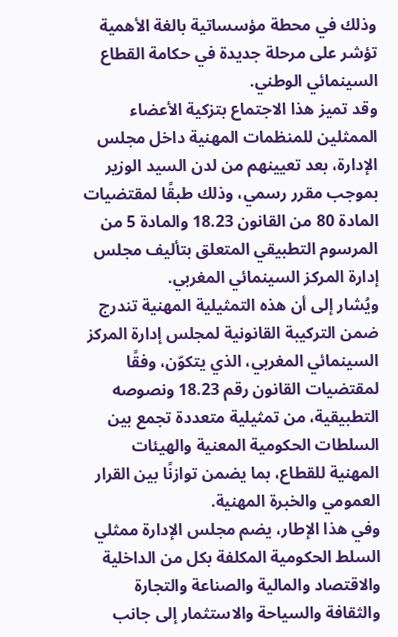وذلك في محطة مؤسساتية بالغة الأهمية تؤشر على مرحلة جديدة في حكامة القطاع السينمائي الوطني.
وقد تميز هذا الاجتماع بتزكية الأعضاء الممثلين للمنظمات المهنية داخل مجلس الإدارة، بعد تعيينهم من لدن السيد الوزير بموجب مقرر رسمي، وذلك طبقًا لمقتضيات المادة 80 من القانون 18.23 والمادة 5 من المرسوم التطبيقي المتعلق بتأليف مجلس إدارة المركز السينمائي المغربي.
ويُشار إلى أن هذه التمثيلية المهنية تندرج ضمن التركيبة القانونية لمجلس إدارة المركز السينمائي المغربي، الذي يتكوّن، وفقًا لمقتضيات القانون رقم 18.23 ونصوصه التطبيقية، من تمثيلية متعددة تجمع بين السلطات الحكومية المعنية والهيئات المهنية للقطاع، بما يضمن توازنًا بين القرار العمومي والخبرة المهنية.
وفي هذا الإطار، يضم مجلس الإدارة ممثلي السلط الحكومية المكلفة بكل من الداخلية والاقتصاد والمالية والصناعة والتجارة والثقافة والسياحة والاستثمار إلى جانب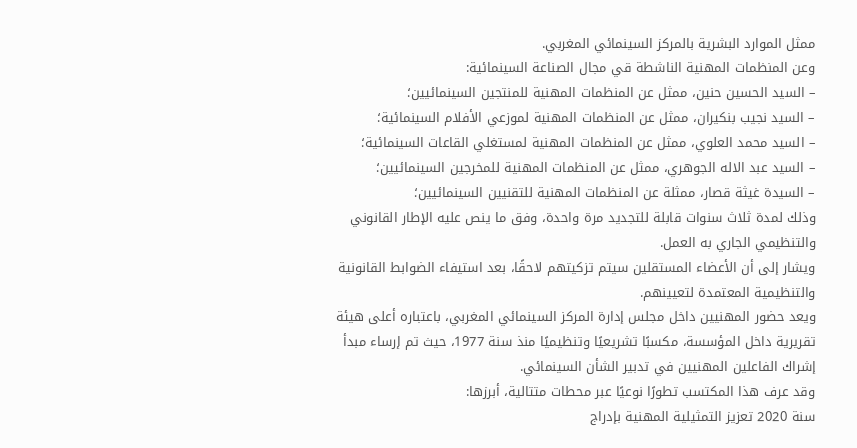ممثل الموارد البشرية بالمركز السينمائي المغربي.
وعن المنظمات المهنية الناشطة قي مجال الصناعة السينمائية:
– السيد الحسين حنين، ممثل عن المنظمات المهنية للمنتجين السينمائيين؛
– السيد نجيب بنكيران، ممثل عن المنظمات المهنية لموزعي الأفلام السينمائية؛
– السيد محمد العلوي، ممثل عن المنظمات المهنية لمستغلي القاعات السينمائية؛
– السيد عبد الاله الجوهري، ممثل عن المنظمات المهنية للمخرجين السينمائيين؛
– السيدة غيثة قصار، ممثلة عن المنظمات المهنية للتقنيين السينمائيين؛
وذلك لمدة ثلاث سنوات قابلة للتجديد مرة واحدة، وفق ما ينص عليه الإطار القانوني والتنظيمي الجاري به العمل.
ويشار إلى أن الأعضاء المستقلين سيتم تزكيتهم لاحقًا، بعد استيفاء الضوابط القانونية والتنظيمية المعتمدة لتعيينهم.
ويعد حضور المهنيين داخل مجلس إدارة المركز السينمائي المغربي، باعتباره أعلى هيئة تقريرية داخل المؤسسة، مكسبًا تشريعيًا وتنظيميًا منذ سنة 1977، حيث تم إرساء مبدأ إشراك الفاعلين المهنيين في تدبير الشأن السينمائي.
وقد عرف هذا المكتسب تطورًا نوعيًا عبر محطات متتالية، أبرزها:
سنة 2020 تعزيز التمثيلية المهنية بإدراج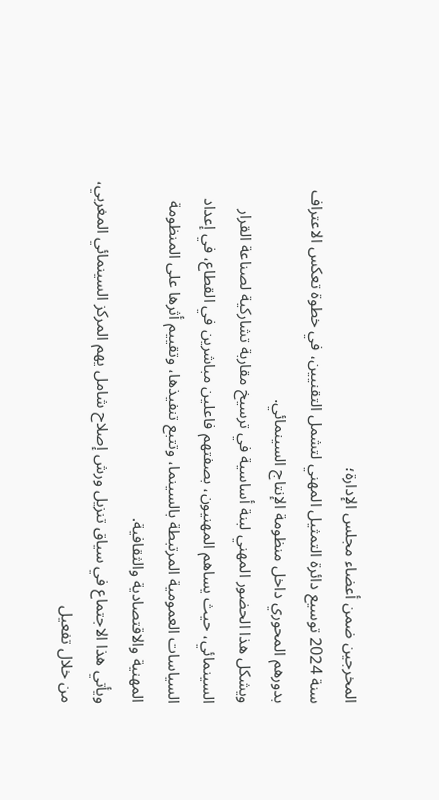المخرجين ضمن أعضاء مجلس الإدارة؛
سنة 2024 توسيع دائرة التمثيل المهني لتشمل التقنيين، في خطوة تعكس الاعتراف بدورهم المحوري داخل منظومة الإنتاج السينمائي.
ويشكل هذا الحضور المهني لبنة أساسية في ترسيخ مقاربة تشاركية لصناعة القرار السينمائي، حيث يساهم المهنيون، بصفتهم فاعلين مباشرين في القطاع، في إعداد السياسات العمومية المرتبطة بالسينما، وتتبع تنفيذها، وتقييم أثرها على المنظومة المهنية والاقتصادية والثقافية.
ويأتي هذا الاجتماع في سياق تنزيل ورش إصلاح شامل يهم المركز السينمائي المغربي، من خلال تفعيل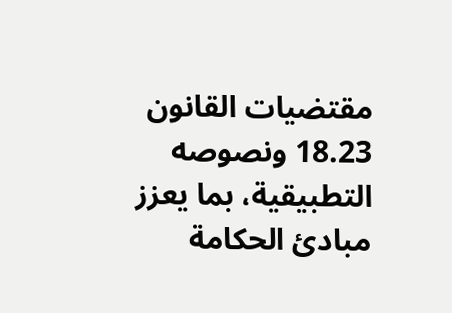مقتضيات القانون 18.23 ونصوصه التطبيقية، بما يعزز مبادئ الحكامة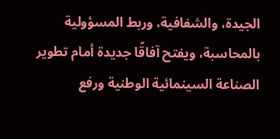الجيدة، والشفافية، وربط المسؤولية بالمحاسبة، ويفتح آفاقًا جديدة أمام تطوير الصناعة السينمائية الوطنية ورفع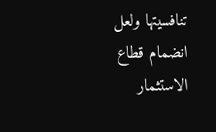تنافسيتها ولعل انضمام قطاع الاستثمار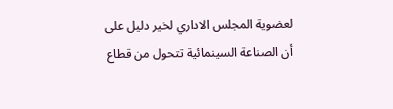لعضوية المجلس الاداري لخير دليل على أن الصناعة السينمائية تتحول من قطاع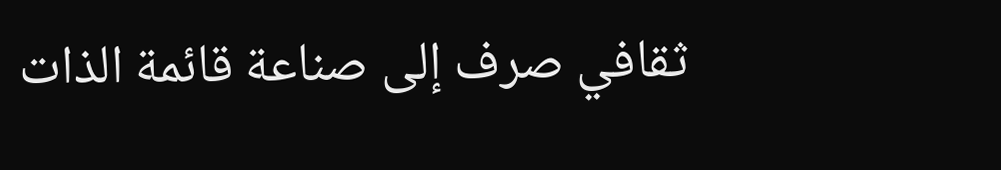ثقافي صرف إلى صناعة قائمة الذات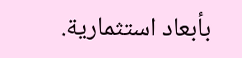بأبعاد استثمارية.